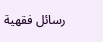رسائل فقهية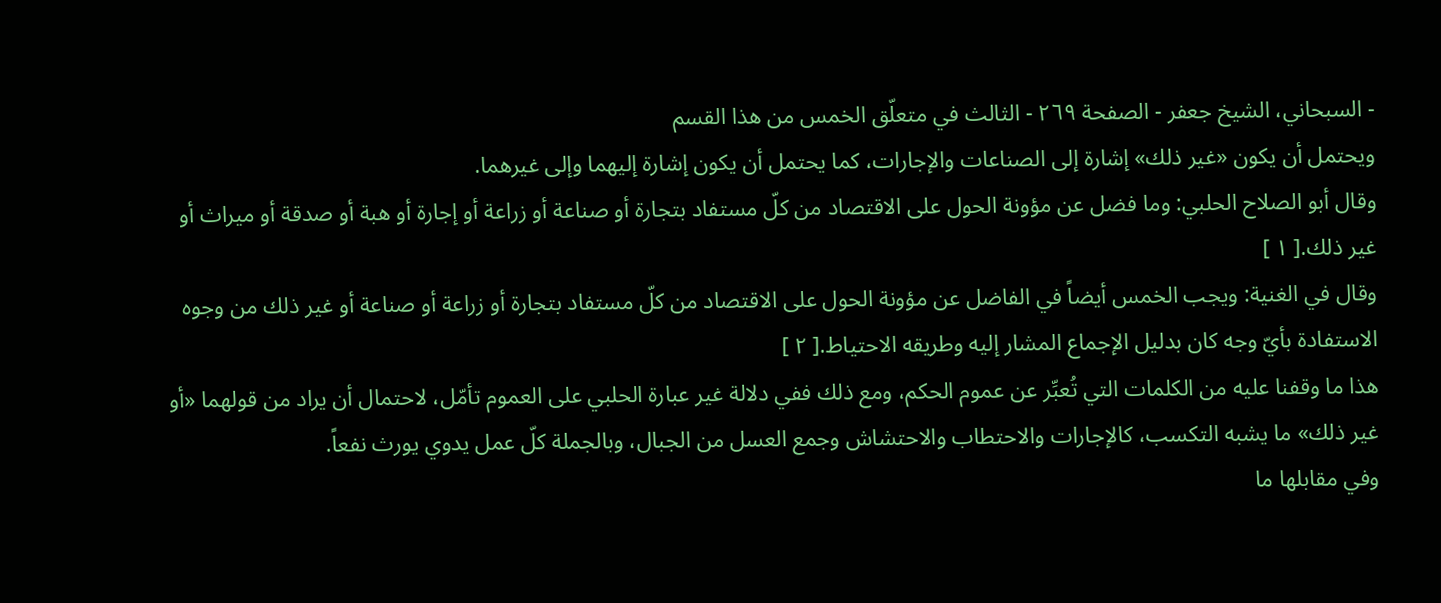- السبحاني، الشيخ جعفر - الصفحة ٢٦٩ - الثالث في متعلّق الخمس من هذا القسم
ويحتمل أن يكون «غير ذلك» إشارة إلى الصناعات والإجارات، كما يحتمل أن يكون إشارة إليهما وإلى غيرهما.
وقال أبو الصلاح الحلبي: وما فضل عن مؤونة الحول على الاقتصاد من كلّ مستفاد بتجارة أو صناعة أو زراعة أو إجارة أو هبة أو صدقة أو ميراث أو غير ذلك.[ ١ ]
وقال في الغنية: ويجب الخمس أيضاً في الفاضل عن مؤونة الحول على الاقتصاد من كلّ مستفاد بتجارة أو زراعة أو صناعة أو غير ذلك من وجوه الاستفادة بأيّ وجه كان بدليل الإجماع المشار إليه وطريقه الاحتياط.[ ٢ ]
هذا ما وقفنا عليه من الكلمات التي تُعبِّر عن عموم الحكم، ومع ذلك ففي دلالة غير عبارة الحلبي على العموم تأمّل، لاحتمال أن يراد من قولهما «أو غير ذلك» ما يشبه التكسب، كالإجارات والاحتطاب والاحتشاش وجمع العسل من الجبال، وبالجملة كلّ عمل يدوي يورث نفعاً.
وفي مقابلها ما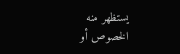يستظهر منه الخصوص أو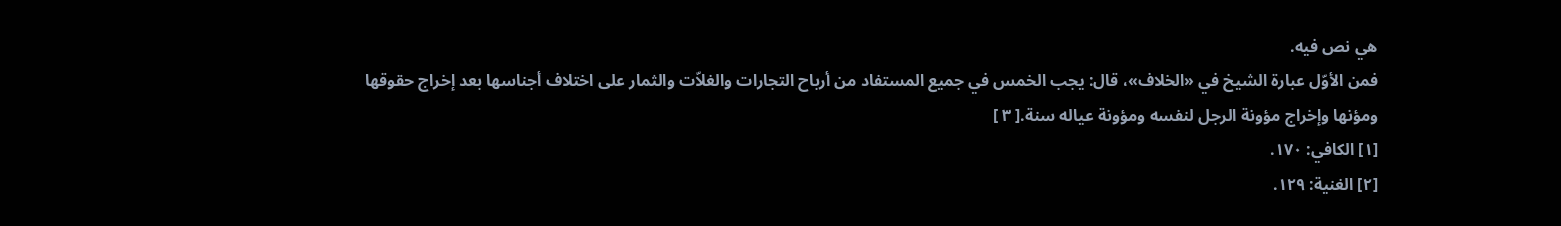هي نص فيه.
فمن الأوّل عبارة الشيخ في «الخلاف»، قال: يجب الخمس في جميع المستفاد من أرباح التجارات والغلاّت والثمار على اختلاف أجناسها بعد إخراج حقوقها ومؤنها وإخراج مؤونة الرجل لنفسه ومؤونة عياله سنة.[ ٣ ]
[١] الكافي: ١٧٠.
[٢] الغنية: ١٢٩.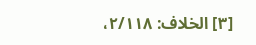[٣] الخلاف: ٢/١١٨،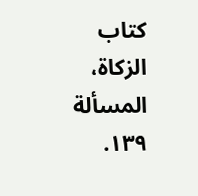كتاب الزكاة، المسألة ١٣٩.